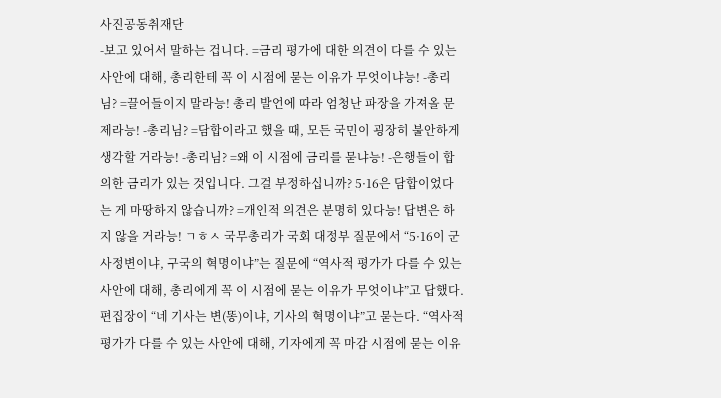사진공동취재단
-보고 있어서 말하는 겁니다. =금리 평가에 대한 의견이 다를 수 있는 사안에 대해, 총리한테 꼭 이 시점에 묻는 이유가 무엇이냐능! -총리님? =끌어들이지 말라능! 총리 발언에 따라 엄청난 파장을 가져올 문제라능! -총리님? =담합이라고 했을 때, 모든 국민이 굉장히 불안하게 생각할 거라능! -총리님? =왜 이 시점에 금리를 묻냐능! -은행들이 합의한 금리가 있는 것입니다. 그걸 부정하십니까? 5·16은 담합이었다는 게 마땅하지 않습니까? =개인적 의견은 분명히 있다능! 답변은 하지 않을 거라능! ㄱㅎㅅ 국무총리가 국회 대정부 질문에서 “5·16이 군사정변이냐, 구국의 혁명이냐”는 질문에 “역사적 평가가 다를 수 있는 사안에 대해, 총리에게 꼭 이 시점에 묻는 이유가 무엇이냐”고 답했다. 편집장이 “네 기사는 변(똥)이냐, 기사의 혁명이냐”고 묻는다. “역사적 평가가 다를 수 있는 사안에 대해, 기자에게 꼭 마감 시점에 묻는 이유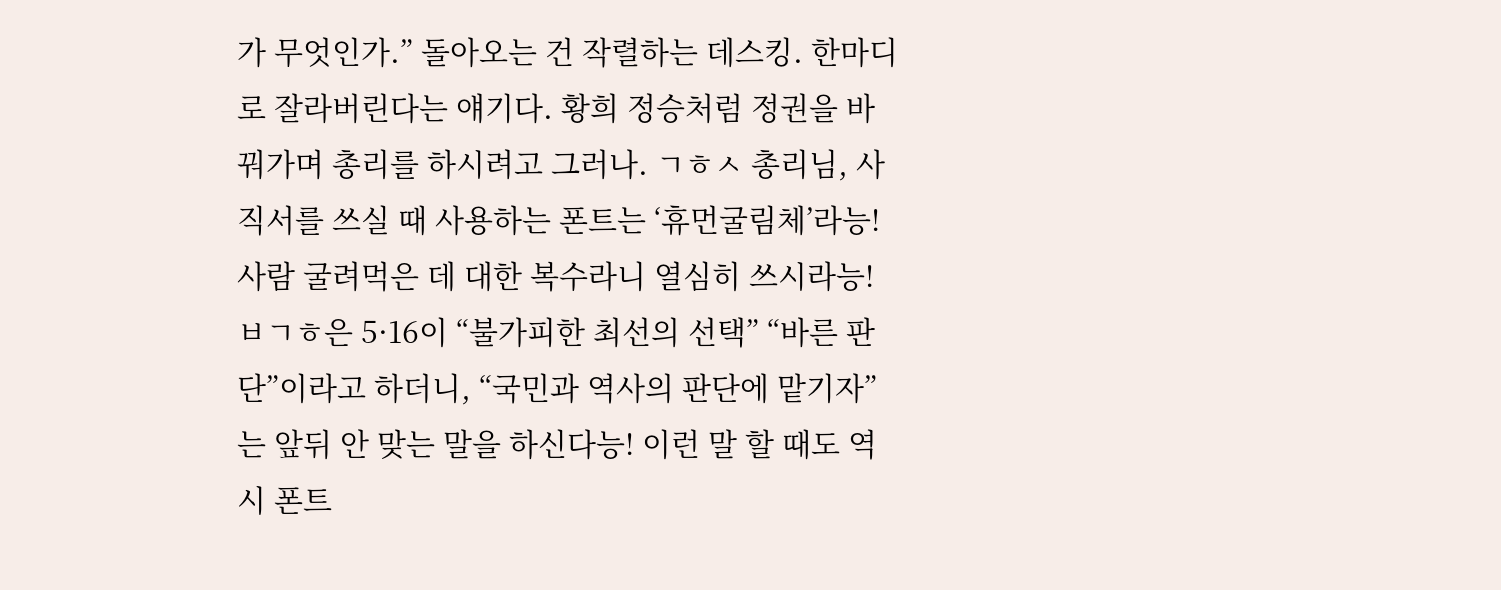가 무엇인가.” 돌아오는 건 작렬하는 데스킹. 한마디로 잘라버린다는 얘기다. 황희 정승처럼 정권을 바꿔가며 총리를 하시려고 그러나. ㄱㅎㅅ 총리님, 사직서를 쓰실 때 사용하는 폰트는 ‘휴먼굴림체’라능! 사람 굴려먹은 데 대한 복수라니 열심히 쓰시라능! ㅂㄱㅎ은 5·16이 “불가피한 최선의 선택” “바른 판단”이라고 하더니, “국민과 역사의 판단에 맡기자”는 앞뒤 안 맞는 말을 하신다능! 이런 말 할 때도 역시 폰트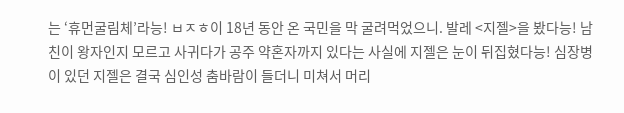는 ‘휴먼굴림체’라능! ㅂㅈㅎ이 18년 동안 온 국민을 막 굴려먹었으니. 발레 <지젤>을 봤다능! 남친이 왕자인지 모르고 사귀다가 공주 약혼자까지 있다는 사실에 지젤은 눈이 뒤집혔다능! 심장병이 있던 지젤은 결국 심인성 춤바람이 들더니 미쳐서 머리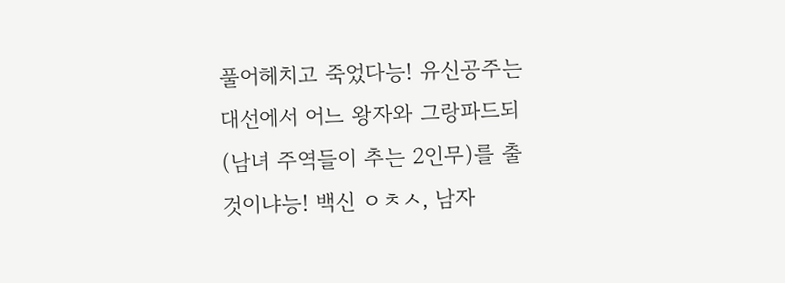풀어헤치고 죽었다능! 유신공주는 대선에서 어느 왕자와 그랑파드되(남녀 주역들이 추는 2인무)를 출 것이냐능! 백신 ㅇㅊㅅ, 남자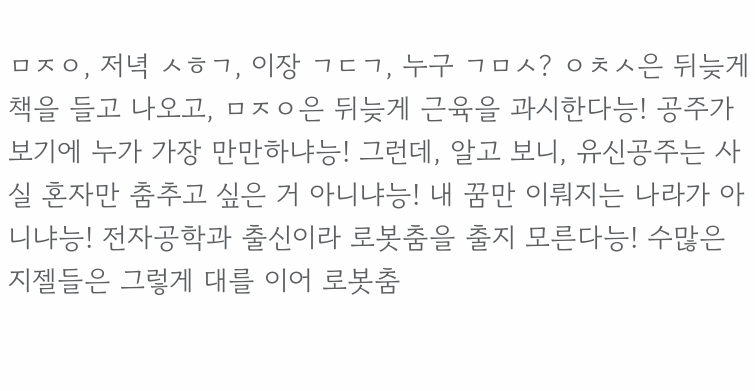ㅁㅈㅇ, 저녁 ㅅㅎㄱ, 이장 ㄱㄷㄱ, 누구 ㄱㅁㅅ? ㅇㅊㅅ은 뒤늦게 책을 들고 나오고, ㅁㅈㅇ은 뒤늦게 근육을 과시한다능! 공주가 보기에 누가 가장 만만하냐능! 그런데, 알고 보니, 유신공주는 사실 혼자만 춤추고 싶은 거 아니냐능! 내 꿈만 이뤄지는 나라가 아니냐능! 전자공학과 출신이라 로봇춤을 출지 모른다능! 수많은 지젤들은 그렇게 대를 이어 로봇춤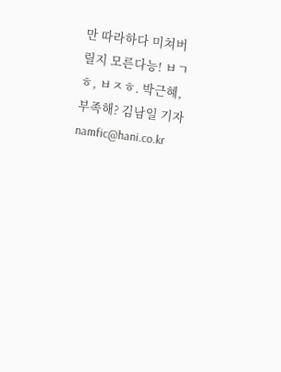만 따라하다 미쳐버릴지 모른다능! ㅂㄱㅎ, ㅂㅈㅎ. 박근혜, 부족해? 김남일 기자 namfic@hani.co.kr